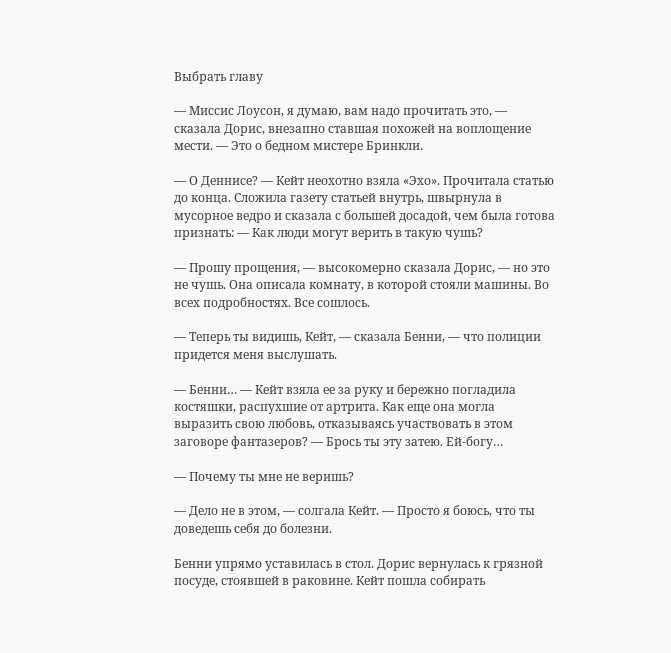Выбрать главу

— Миссис Лоусон, я думаю, вам надо прочитать это, — сказала Дорис, внезапно ставшая похожей на воплощение мести. — Это о бедном мистере Бринкли.

— О Деннисе? — Кейт неохотно взяла «Эхо». Прочитала статью до конца. Сложила газету статьей внутрь, швырнула в мусорное ведро и сказала с большей досадой, чем была готова признать: — Как люди могут верить в такую чушь?

— Прошу прощения, — высокомерно сказала Дорис, — но это не чушь. Она описала комнату, в которой стояли машины. Во всех подробностях. Все сошлось.

— Теперь ты видишь, Кейт, — сказала Бенни, — что полиции придется меня выслушать.

— Бенни… — Кейт взяла ее за руку и бережно погладила костяшки, распухшие от артрита. Как еще она могла выразить свою любовь, отказываясь участвовать в этом заговоре фантазеров? — Брось ты эту затею. Ей-богу…

— Почему ты мне не веришь?

— Дело не в этом, — солгала Кейт. — Просто я боюсь, что ты доведешь себя до болезни.

Бенни упрямо уставилась в стол. Дорис вернулась к грязной посуде, стоявшей в раковине. Кейт пошла собирать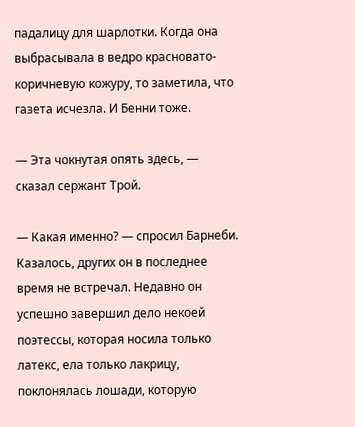падалицу для шарлотки. Когда она выбрасывала в ведро красновато-коричневую кожуру, то заметила, что газета исчезла. И Бенни тоже.

— Эта чокнутая опять здесь, — сказал сержант Трой.

— Какая именно? — спросил Барнеби. Казалось, других он в последнее время не встречал. Недавно он успешно завершил дело некоей поэтессы, которая носила только латекс, ела только лакрицу, поклонялась лошади, которую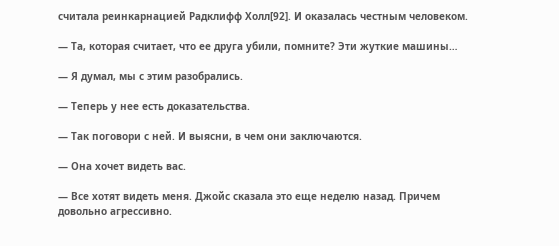считала реинкарнацией Радклифф Холл[92]. И оказалась честным человеком.

— Та, которая считает, что ее друга убили, помните? Эти жуткие машины…

— Я думал, мы с этим разобрались.

— Теперь у нее есть доказательства.

— Так поговори с ней. И выясни, в чем они заключаются.

— Она хочет видеть вас.

— Все хотят видеть меня. Джойс сказала это еще неделю назад. Причем довольно агрессивно.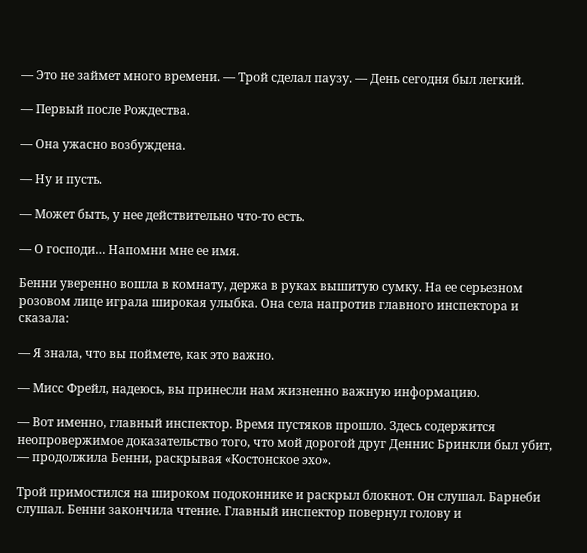— Это не займет много времени. — Трой сделал паузу. — День сегодня был легкий.

— Первый после Рождества.

— Она ужасно возбуждена.

— Ну и пусть.

— Может быть, у нее действительно что-то есть.

— О господи… Напомни мне ее имя.

Бенни уверенно вошла в комнату, держа в руках вышитую сумку. На ее серьезном розовом лице играла широкая улыбка. Она села напротив главного инспектора и сказала:

— Я знала, что вы поймете, как это важно.

— Мисс Фрейл, надеюсь, вы принесли нам жизненно важную информацию.

— Вот именно, главный инспектор. Время пустяков прошло. Здесь содержится неопровержимое доказательство того, что мой дорогой друг Деннис Бринкли был убит, — продолжила Бенни, раскрывая «Костонское эхо».

Трой примостился на широком подоконнике и раскрыл блокнот. Он слушал. Барнеби слушал. Бенни закончила чтение. Главный инспектор повернул голову и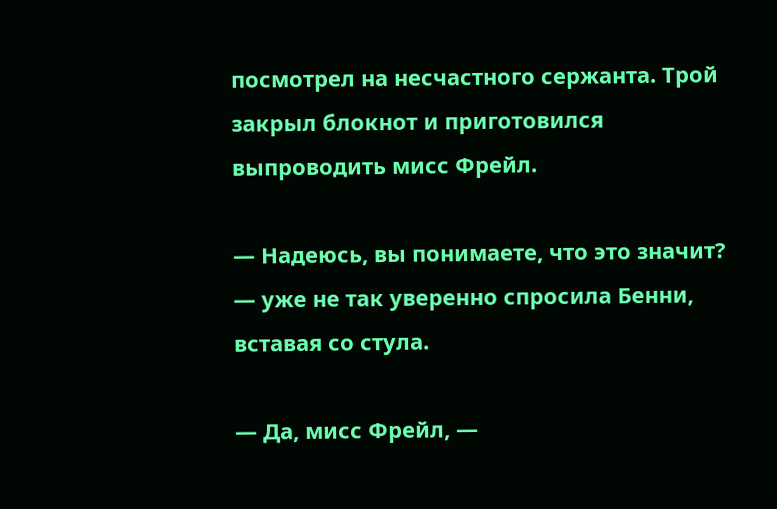посмотрел на несчастного сержанта. Трой закрыл блокнот и приготовился выпроводить мисс Фрейл.

— Надеюсь, вы понимаете, что это значит? — уже не так уверенно спросила Бенни, вставая со стула.

— Да, мисс Фрейл, —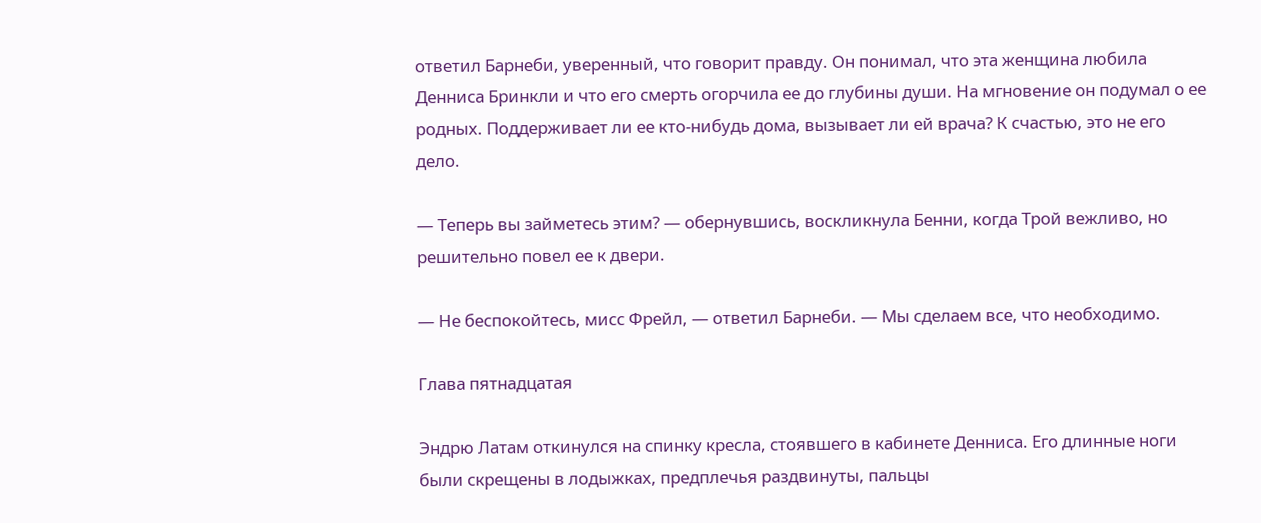ответил Барнеби, уверенный, что говорит правду. Он понимал, что эта женщина любила Денниса Бринкли и что его смерть огорчила ее до глубины души. На мгновение он подумал о ее родных. Поддерживает ли ее кто-нибудь дома, вызывает ли ей врача? К счастью, это не его дело.

— Теперь вы займетесь этим? — обернувшись, воскликнула Бенни, когда Трой вежливо, но решительно повел ее к двери.

— Не беспокойтесь, мисс Фрейл, — ответил Барнеби. — Мы сделаем все, что необходимо.

Глава пятнадцатая

Эндрю Латам откинулся на спинку кресла, стоявшего в кабинете Денниса. Его длинные ноги были скрещены в лодыжках, предплечья раздвинуты, пальцы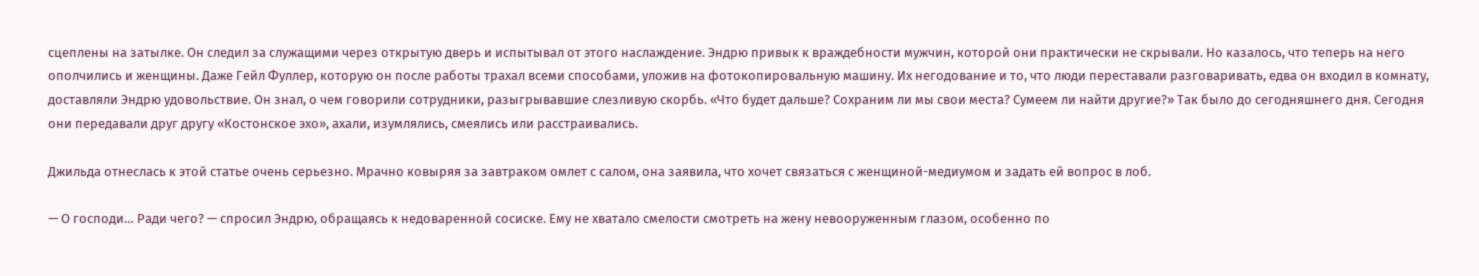сцеплены на затылке. Он следил за служащими через открытую дверь и испытывал от этого наслаждение. Эндрю привык к враждебности мужчин, которой они практически не скрывали. Но казалось, что теперь на него ополчились и женщины. Даже Гейл Фуллер, которую он после работы трахал всеми способами, уложив на фотокопировальную машину. Их негодование и то, что люди переставали разговаривать, едва он входил в комнату, доставляли Эндрю удовольствие. Он знал, о чем говорили сотрудники, разыгрывавшие слезливую скорбь. «Что будет дальше? Сохраним ли мы свои места? Сумеем ли найти другие?» Так было до сегодняшнего дня. Сегодня они передавали друг другу «Костонское эхо», ахали, изумлялись, смеялись или расстраивались.

Джильда отнеслась к этой статье очень серьезно. Мрачно ковыряя за завтраком омлет с салом, она заявила, что хочет связаться с женщиной-медиумом и задать ей вопрос в лоб.

— О господи… Ради чего? — спросил Эндрю, обращаясь к недоваренной сосиске. Ему не хватало смелости смотреть на жену невооруженным глазом, особенно по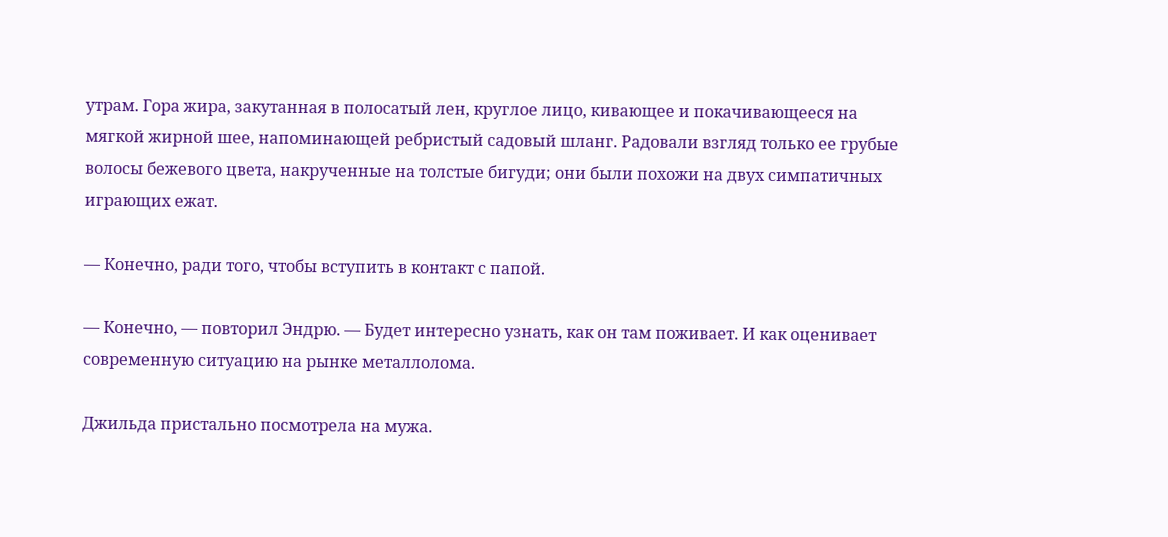утрам. Гора жира, закутанная в полосатый лен, круглое лицо, кивающее и покачивающееся на мягкой жирной шее, напоминающей ребристый садовый шланг. Радовали взгляд только ее грубые волосы бежевого цвета, накрученные на толстые бигуди; они были похожи на двух симпатичных играющих ежат.

— Конечно, ради того, чтобы вступить в контакт с папой.

— Конечно, — повторил Эндрю. — Будет интересно узнать, как он там поживает. И как оценивает современную ситуацию на рынке металлолома.

Джильда пристально посмотрела на мужа.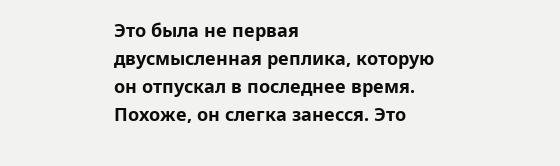Это была не первая двусмысленная реплика, которую он отпускал в последнее время. Похоже, он слегка занесся. Это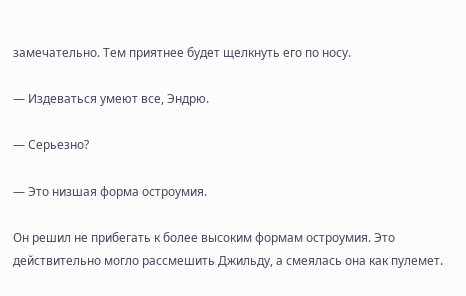замечательно. Тем приятнее будет щелкнуть его по носу.

— Издеваться умеют все, Эндрю.

— Серьезно?

— Это низшая форма остроумия.

Он решил не прибегать к более высоким формам остроумия. Это действительно могло рассмешить Джильду, а смеялась она как пулемет.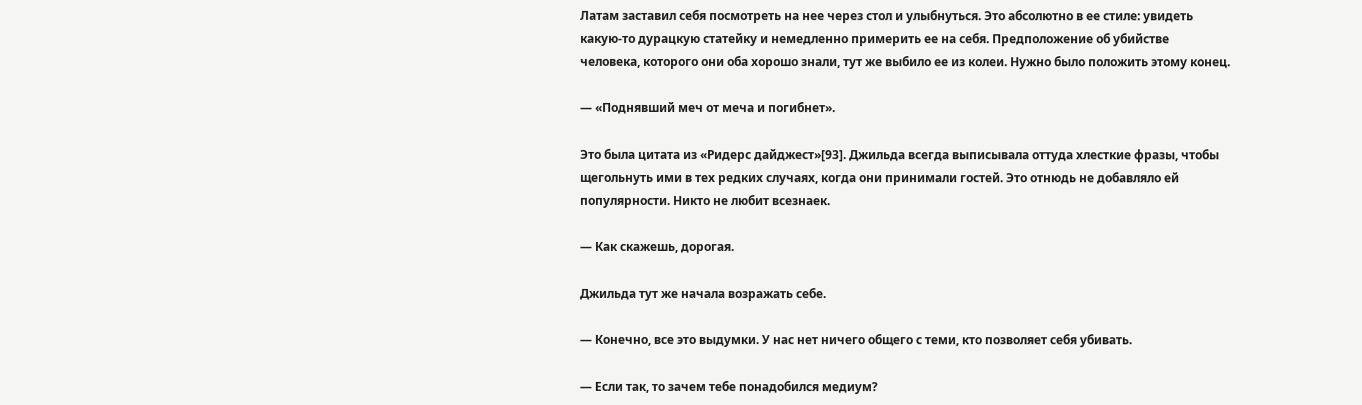Латам заставил себя посмотреть на нее через стол и улыбнуться. Это абсолютно в ее стиле: увидеть какую-то дурацкую статейку и немедленно примерить ее на себя. Предположение об убийстве человека, которого они оба хорошо знали, тут же выбило ее из колеи. Нужно было положить этому конец.

— «Поднявший меч от меча и погибнет».

Это была цитата из «Ридерс дайджест»[93]. Джильда всегда выписывала оттуда хлесткие фразы, чтобы щегольнуть ими в тех редких случаях, когда они принимали гостей. Это отнюдь не добавляло ей популярности. Никто не любит всезнаек.

— Как скажешь, дорогая.

Джильда тут же начала возражать себе.

— Конечно, все это выдумки. У нас нет ничего общего с теми, кто позволяет себя убивать.

— Если так, то зачем тебе понадобился медиум?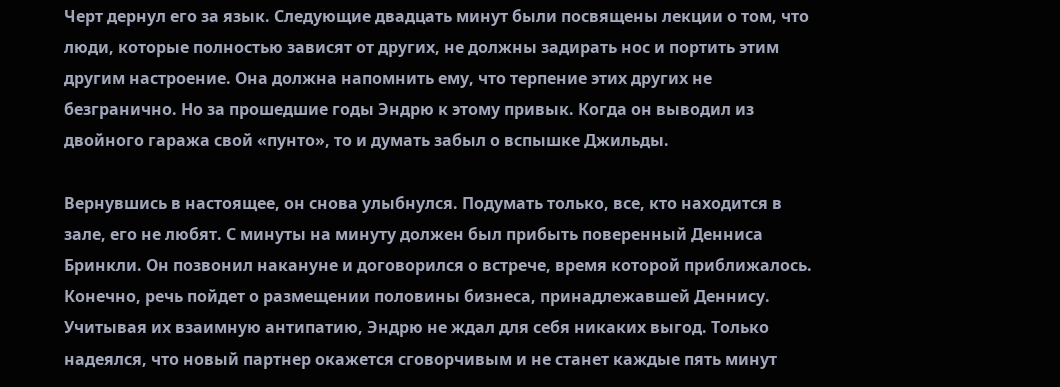Черт дернул его за язык. Следующие двадцать минут были посвящены лекции о том, что люди, которые полностью зависят от других, не должны задирать нос и портить этим другим настроение. Она должна напомнить ему, что терпение этих других не безгранично. Но за прошедшие годы Эндрю к этому привык. Когда он выводил из двойного гаража свой «пунто», то и думать забыл о вспышке Джильды.

Вернувшись в настоящее, он снова улыбнулся. Подумать только, все, кто находится в зале, его не любят. С минуты на минуту должен был прибыть поверенный Денниса Бринкли. Он позвонил накануне и договорился о встрече, время которой приближалось. Конечно, речь пойдет о размещении половины бизнеса, принадлежавшей Деннису. Учитывая их взаимную антипатию, Эндрю не ждал для себя никаких выгод. Только надеялся, что новый партнер окажется сговорчивым и не станет каждые пять минут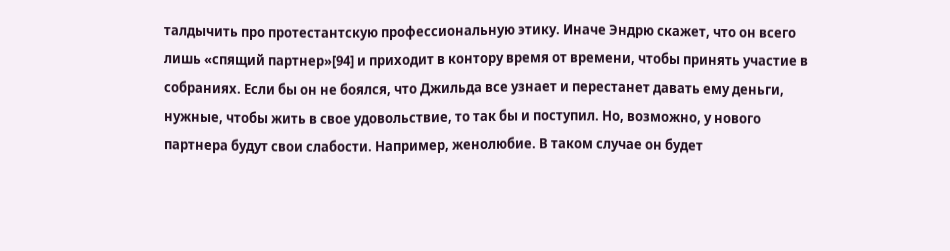талдычить про протестантскую профессиональную этику. Иначе Эндрю скажет, что он всего лишь «спящий партнер»[94] и приходит в контору время от времени, чтобы принять участие в собраниях. Если бы он не боялся, что Джильда все узнает и перестанет давать ему деньги, нужные, чтобы жить в свое удовольствие, то так бы и поступил. Но, возможно, у нового партнера будут свои слабости. Например, женолюбие. В таком случае он будет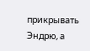прикрывать Эндрю, а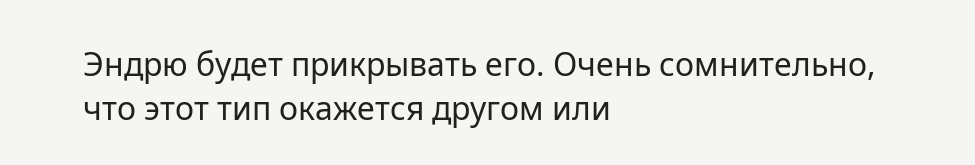Эндрю будет прикрывать его. Очень сомнительно, что этот тип окажется другом или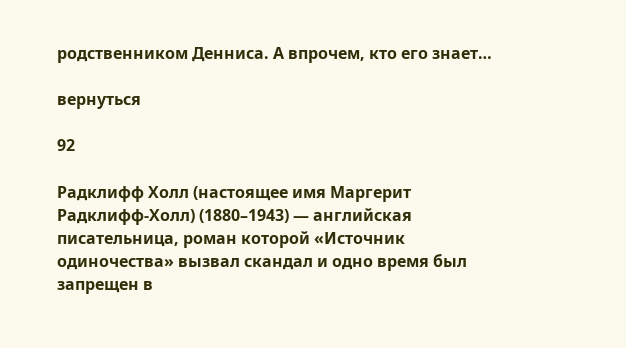родственником Денниса. А впрочем, кто его знает…

вернуться

92

Радклифф Холл (настоящее имя Маргерит Радклифф-Холл) (1880–1943) — английская писательница, роман которой «Источник одиночества» вызвал скандал и одно время был запрещен в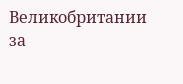Великобритании за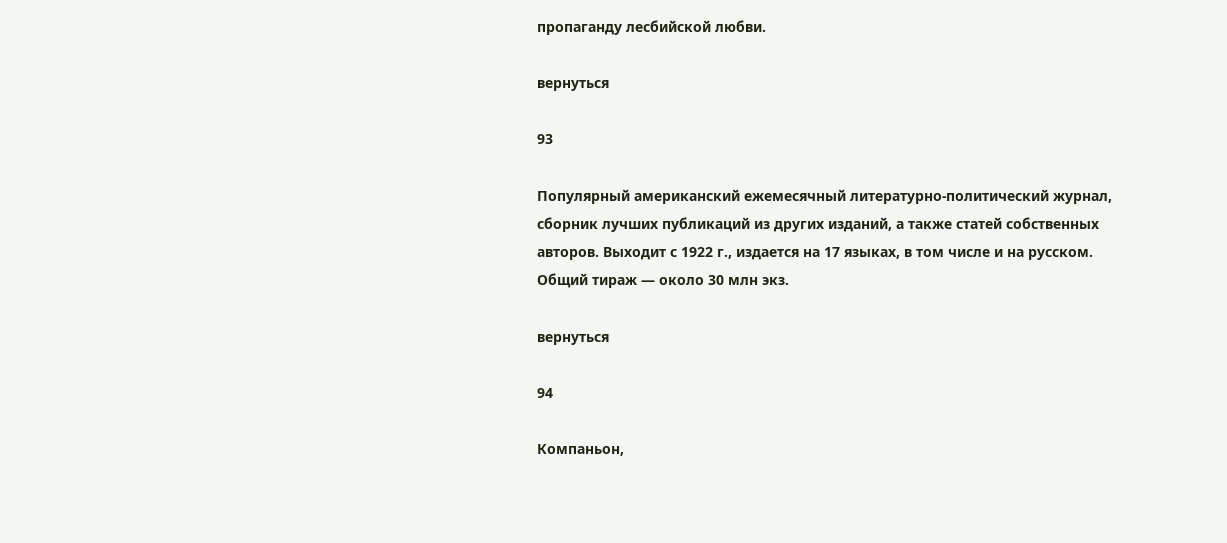пропаганду лесбийской любви.

вернуться

93

Популярный американский ежемесячный литературно-политический журнал, сборник лучших публикаций из других изданий, а также статей собственных авторов. Выходит с 1922 г., издается на 17 языках, в том числе и на русском. Общий тираж — около 30 млн экз.

вернуться

94

Компаньон,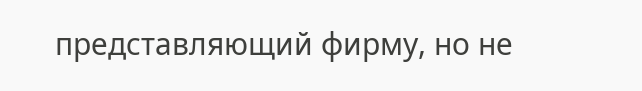представляющий фирму, но не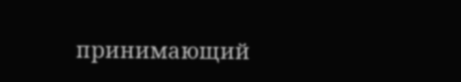принимающий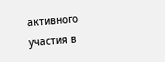активного участия в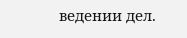ведении дел.